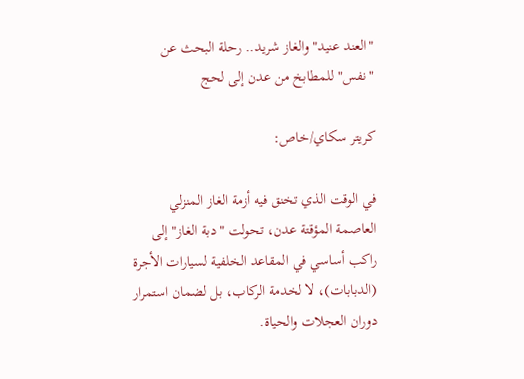"العند عنيد" والغاز شريد.. رحلة البحث عن "نفس" للمطابخ من عدن إلى لحج

كريتر سكاي/خاص:

في الوقت الذي تخنق فيه أزمة الغاز المنزلي العاصمة المؤقتة عدن، تحولت "دبة الغاز" إلى راكب أساسي في المقاعد الخلفية لسيارات الأجرة (الدبابات)، لا لخدمة الركاب، بل لضمان استمرار دوران العجلات والحياة.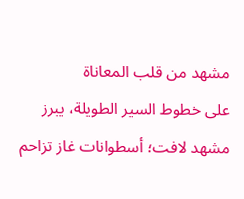مشهد من قلب المعاناة
على خطوط السير الطويلة، يبرز مشهد لافت؛ أسطوانات غاز تزاحم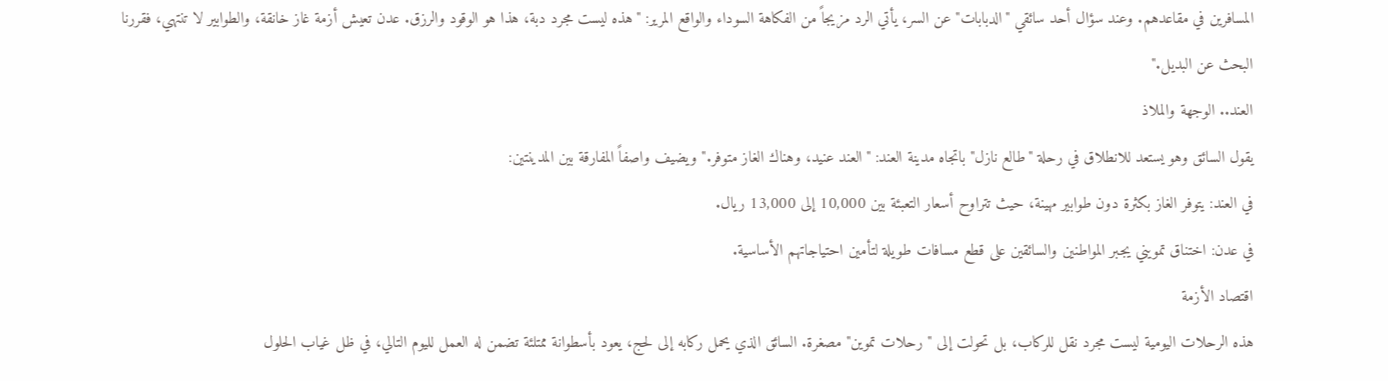المسافرين في مقاعدهم. وعند سؤال أحد سائقي "الدبابات" عن السر، يأتي الرد مزيجاً من الفكاهة السوداء والواقع المرير: "هذه ليست مجرد دبة، هذا هو الوقود والرزق. عدن تعيش أزمة غاز خانقة، والطوابير لا تنتهي، فقررنا البحث عن البديل."
العند.. الوجهة والملاذ
يقول السائق وهو يستعد للانطلاق في رحلة "طالع نازل" باتجاه مدينة العند: "العند عنيد، وهناك الغاز متوفر." ويضيف واصفاً المفارقة بين المدينتين:
في العند: يتوفر الغاز بكثرة دون طوابير مهينة، حيث تتراوح أسعار التعبئة بين 10,000 إلى 13,000 ريال.
في عدن: اختناق تمويني يجبر المواطنين والسائقين على قطع مسافات طويلة لتأمين احتياجاتهم الأساسية.
اقتصاد الأزمة
هذه الرحلات اليومية ليست مجرد نقل للركاب، بل تحولت إلى "رحلات تموين" مصغرة. السائق الذي يحمل ركابه إلى لحج، يعود بأسطوانة ممتلئة تضمن له العمل لليوم التالي، في ظل غياب الحلول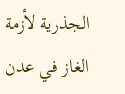الجذرية لأزمة الغاز في عدن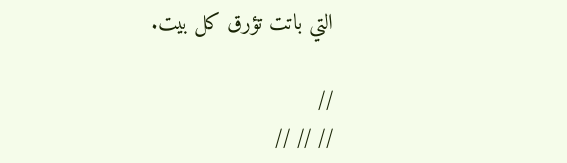التي باتت تؤرق كل بيت.

//
// // //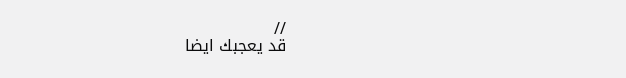//
قد يعجبك ايضا